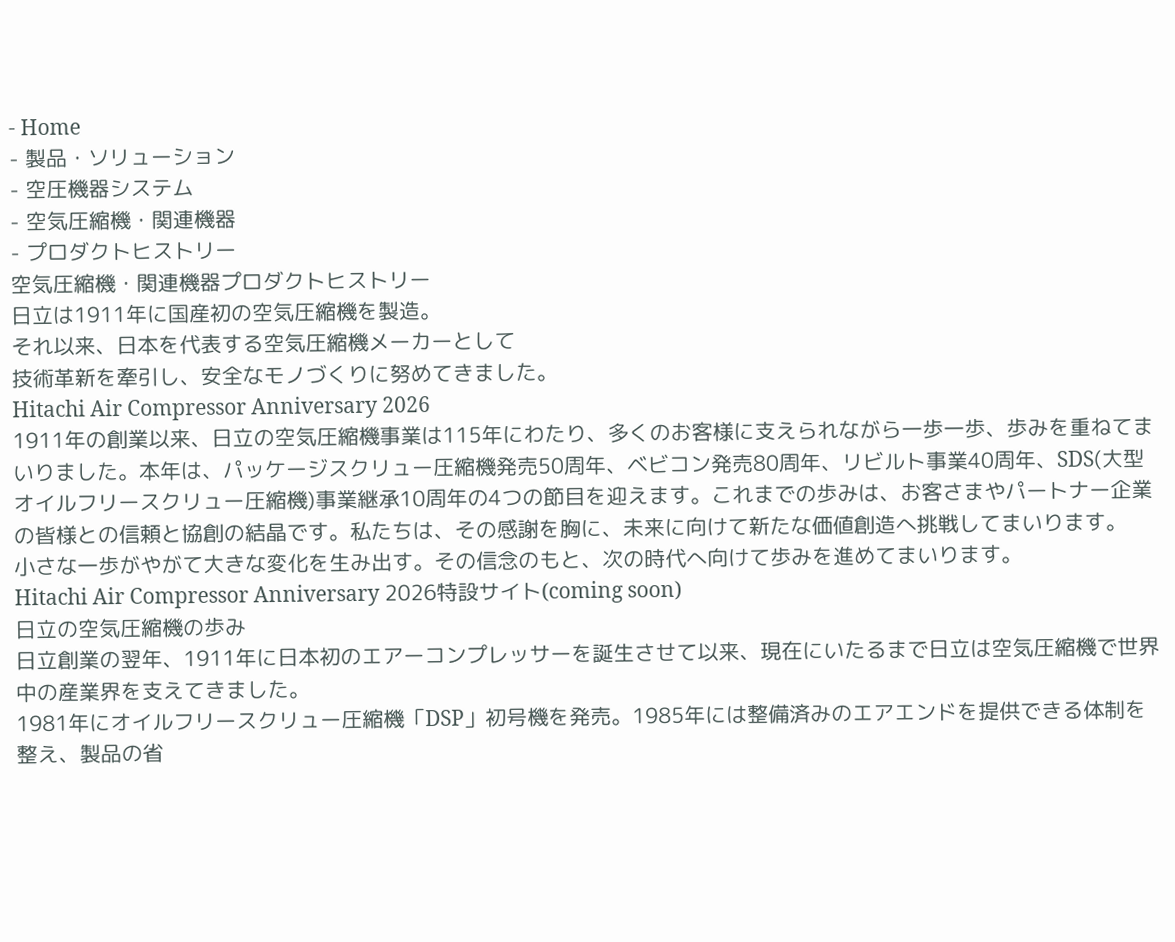- Home
- 製品・ソリューション
- 空圧機器システム
- 空気圧縮機・関連機器
- プロダクトヒストリー
空気圧縮機・関連機器プロダクトヒストリー
日立は1911年に国産初の空気圧縮機を製造。
それ以来、日本を代表する空気圧縮機メーカーとして
技術革新を牽引し、安全なモノづくりに努めてきました。
Hitachi Air Compressor Anniversary 2026
1911年の創業以来、日立の空気圧縮機事業は115年にわたり、多くのお客様に支えられながら一歩一歩、歩みを重ねてまいりました。本年は、パッケージスクリュー圧縮機発売50周年、ベビコン発売80周年、リビルト事業40周年、SDS(大型オイルフリースクリュー圧縮機)事業継承10周年の4つの節目を迎えます。これまでの歩みは、お客さまやパートナー企業の皆様との信頼と協創の結晶です。私たちは、その感謝を胸に、未来に向けて新たな価値創造へ挑戦してまいります。
小さな一歩がやがて大きな変化を生み出す。その信念のもと、次の時代へ向けて歩みを進めてまいります。
Hitachi Air Compressor Anniversary 2026特設サイト(coming soon)
日立の空気圧縮機の歩み
日立創業の翌年、1911年に日本初のエアーコンプレッサーを誕生させて以来、現在にいたるまで日立は空気圧縮機で世界中の産業界を支えてきました。
1981年にオイルフリースクリュー圧縮機「DSP」初号機を発売。1985年には整備済みのエアエンドを提供できる体制を整え、製品の省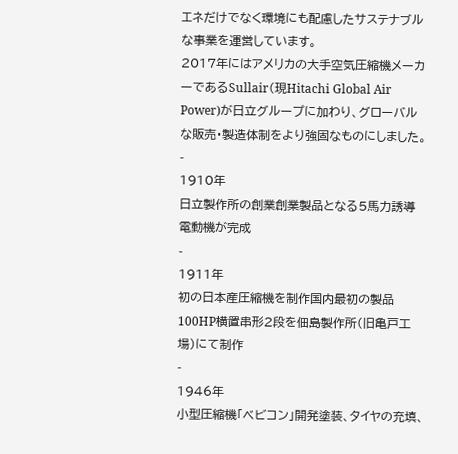エネだけでなく環境にも配慮したサステナブルな事業を運営しています。
2017年にはアメリカの大手空気圧縮機メーカーであるSullair(現Hitachi Global Air Power)が日立グループに加わり、グローバルな販売・製造体制をより強固なものにしました。
-
1910年
日立製作所の創業創業製品となる5馬力誘導電動機が完成
-
1911年
初の日本産圧縮機を制作国内最初の製品100HP横置串形2段を佃島製作所(旧亀戸工場)にて制作
-
1946年
小型圧縮機「ベビコン」開発塗装、タイヤの充填、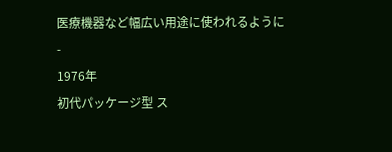医療機器など幅広い用途に使われるように
-
1976年
初代パッケージ型 ス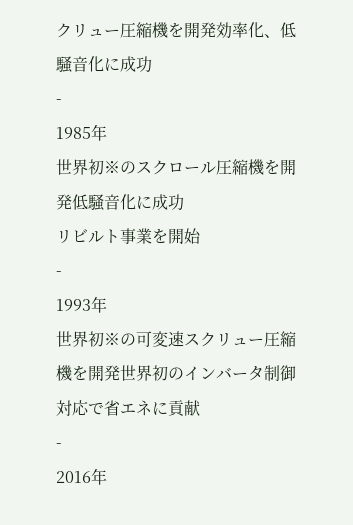クリュー圧縮機を開発効率化、低騒音化に成功
-
1985年
世界初※のスクロール圧縮機を開発低騒音化に成功
リビルト事業を開始
-
1993年
世界初※の可変速スクリュー圧縮機を開発世界初のインバータ制御対応で省エネに貢献
-
2016年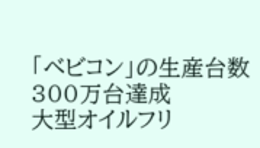「ベビコン」の生産台数300万台達成
大型オイルフリ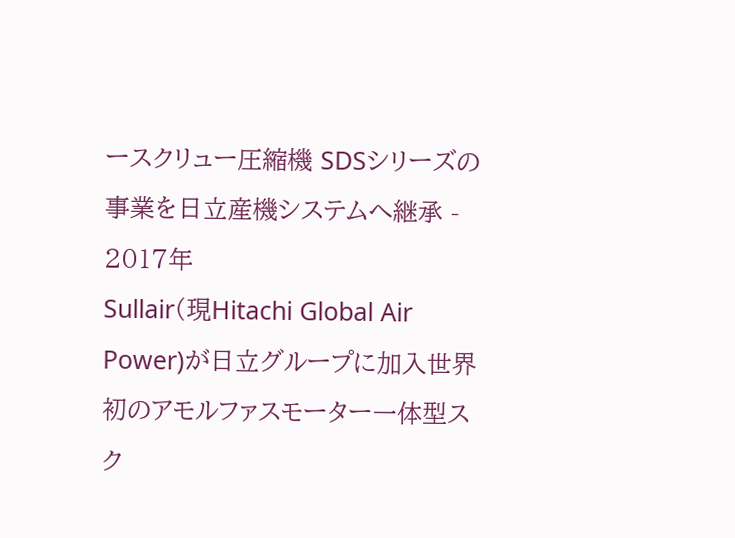ースクリュー圧縮機 SDSシリーズの事業を日立産機システムへ継承 -
2017年
Sullair(現Hitachi Global Air Power)が日立グループに加入世界初のアモルファスモーター一体型スク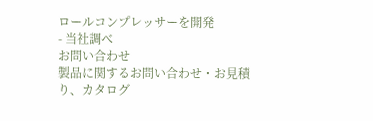ロールコンプレッサーを開発
- 当社調べ
お問い合わせ
製品に関するお問い合わせ・お見積り、カタログ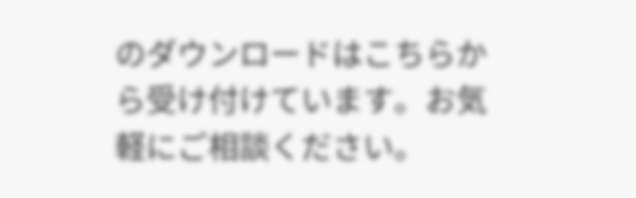のダウンロードはこちらから受け付けています。お気軽にご相談ください。